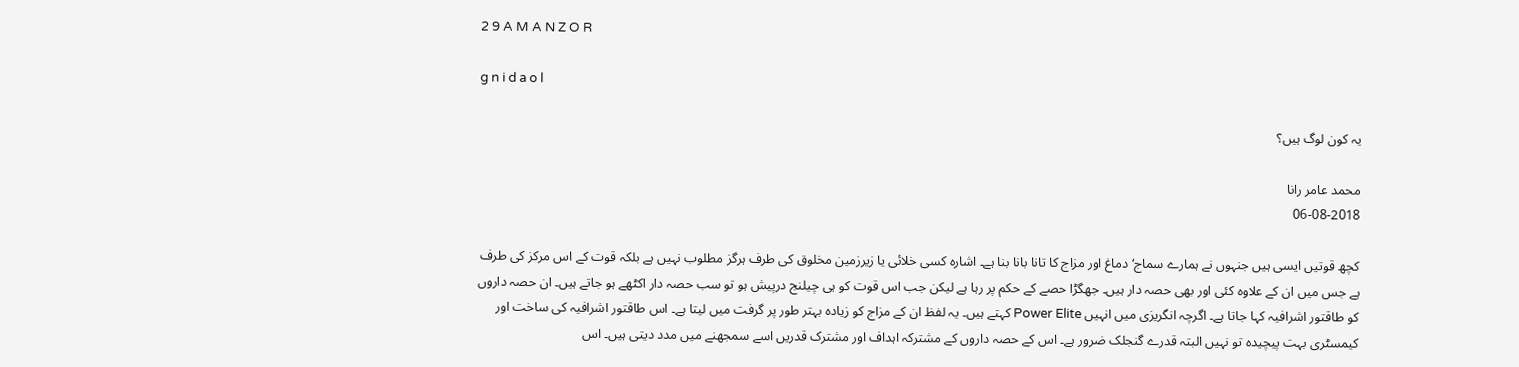2 9 A M A N Z O R

g n i d a o l

یہ کون لوگ ہیں؟

محمد عامر رانا
06-08-2018

کچھ قوتیں ایسی ہیں جنہوں نے ہمارے سماج‘ دماغ اور مزاج کا تانا بانا بنا ہے۔ اشارہ کسی خلائی یا زیرزمین مخلوق کی طرف ہرگز مطلوب نہیں ہے بلکہ قوت کے اس مرکز کی طرف ہے جس میں ان کے علاوہ کئی اور بھی حصہ دار ہیں۔ جھگڑا حصے کے حکم پر رہا ہے لیکن جب اس قوت کو ہی چیلنج درپیش ہو تو سب حصہ دار اکٹھے ہو جاتے ہیں۔ ان حصہ داروں کو طاقتور اشرافیہ کہا جاتا ہے۔ اگرچہ انگریزی میں انہیں Power Elite کہتے ہیں۔ یہ لفظ ان کے مزاج کو زیادہ بہتر طور پر گرفت میں لیتا ہے۔ اس طاقتور اشرافیہ کی ساخت اور کیمسٹری بہت پیچیدہ تو نہیں البتہ قدرے گنجلک ضرور ہے۔ اس کے حصہ داروں کے مشترکہ اہداف اور مشترک قدریں اسے سمجھنے میں مدد دیتی ہیں۔ اس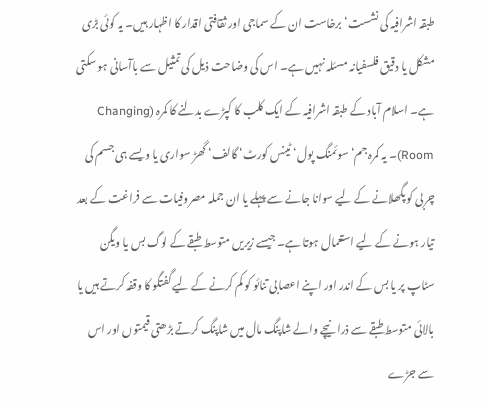طبقہ اشرافیہ کی نشست‘ برخاست ان کے سماجی اور ثقافتی اقدار کا اظہار ہیں۔ یہ کوئی بڑی مشکل یا دقیق فلسفیانہ مسئلہ نہیں ہے۔ اس کی وضاحت ذیل کی تمثیل سے باآسانی ہو سکتی ہے۔ اسلام آباد کے طبقہ اشرافیہ کے ایک کلب کا کپڑے بدلنے کا کمرہ (Changing Room)۔ یہ کمرہ جم‘ سوئمنگ پول‘ ٹینس کورٹ‘ گالف‘ گھڑ سواری یا ویسے ہی جسم کی چربی کو پگھلانے کے لیے سوانا جانے سے پہلے یا ان جملہ مصروفیات سے فراغت کے بعد تیار ہونے کے لیے استعمال ہوتا ہے۔ جیسے زیریں متوسط طبقے کے لوگ بس یا ویگن سٹاپ پر یا بس کے اندر اور اپنے اعصابی تنائو کو کم کرنے کے لیے گفتگو کا وقفہ کرتے ہیں یا بالائی متوسط طبقے سے ذرا نیچے والے شاپنگ مال میں شاپنگ کرتے بڑھتی قیمتوں اور اس سے جڑے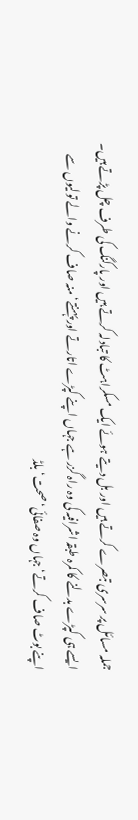جملہ مسائل پر سرسری تبصرے کرتے ہیں اور بل دیتے ہوئے ایک مسکراہٹ کا تبادلہ کرتے ہیں اور پارکنگ کی طرف چل پڑتے ہیں۔ ایسے ہی کپڑے بدلنے کا کمرہ طبقہ اشرافیہ کی وہ راہ گزر ہے جہاں اپنے کپڑے اتارتے اور پہنتے‘ منہ صاف کرنے والے تولیوں سے اپنے بوٹ صاف کرتے‘ جہاں وہ صفائی‘ صحت‘ بلڈ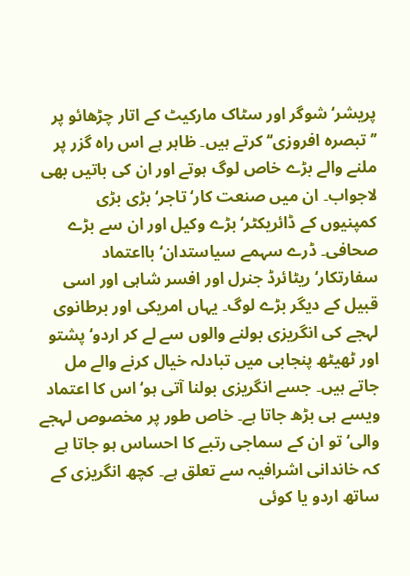پریشر‘ شوگر اور سٹاک مارکیٹ کے اتار چڑھائو پر ’’تبصرہ افروزی‘‘ کرتے ہیں۔ ظاہر ہے اس راہ گزر پر ملنے والے بڑے خاص لوگ ہوتے اور ان کی باتیں بھی لاجواب۔ ان میں صنعت کار‘ تاجر‘ بڑی بڑی کمپنیوں کے ڈائریکٹر‘ بڑے وکیل اور ان سے بڑے صحافی۔ ڈرے سہمے سیاستدان‘ بااعتماد سفارتکار‘ ریٹائرڈ جنرل اور افسر شاہی اور اسی قبیل کے دیگر بڑے لوگ۔ یہاں امریکی اور برطانوی لہجے کی انگریزی بولنے والوں سے لے کر اردو‘ پشتو اور ٹھیٹھ پنجابی میں تبادلہ خیال کرنے والے مل جاتے ہیں۔ جسے انگریزی بولنا آتی ہو‘ اس کا اعتماد ویسے ہی بڑھ جاتا ہے۔ خاص طور پر مخصوص لہجے والی‘ تو ان کے سماجی رتبے کا احساس ہو جاتا ہے کہ خاندانی اشرافیہ سے تعلق ہے۔ کچھ انگریزی کے ساتھ اردو یا کوئی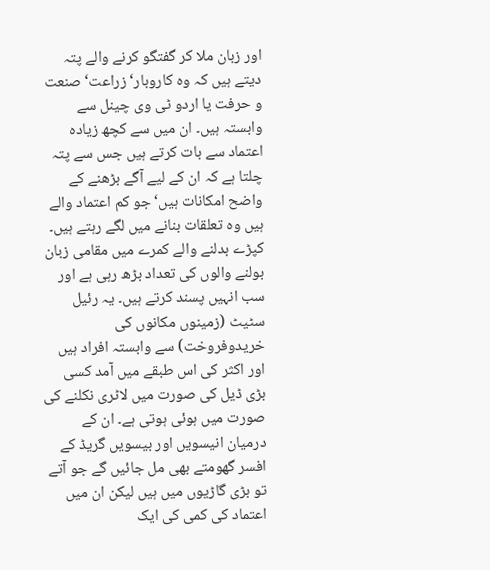اور زبان ملا کر گفتگو کرنے والے پتہ دیتے ہیں کہ وہ کاروبار‘ زراعت‘ صنعت و حرفت یا اردو ٹی وی چینل سے وابستہ ہیں۔ ان میں سے کچھ زیادہ اعتماد سے بات کرتے ہیں جس سے پتہ چلتا ہے کہ ان کے لیے آگے بڑھنے کے واضح امکانات ہیں‘ جو کم اعتماد والے ہیں وہ تعلقات بنانے میں لگے رہتے ہیں۔ کپڑے بدلنے والے کمرے میں مقامی زبان بولنے والوں کی تعداد بڑھ رہی ہے اور سب انہیں پسند کرتے ہیں۔ یہ رئیل سٹیٹ (زمینوں مکانوں کی خریدوفروخت) سے وابستہ افراد ہیں اور اکثر کی اس طبقے میں آمد کسی بڑی ڈیل کی صورت میں لاٹری نکلنے کی صورت میں ہوئی ہوتی ہے۔ ان کے درمیان انیسویں اور بیسویں گریڈ کے افسر گھومتے بھی مل جائیں گے جو آتے تو بڑی گاڑیوں میں ہیں لیکن ان میں اعتماد کی کمی کی ایک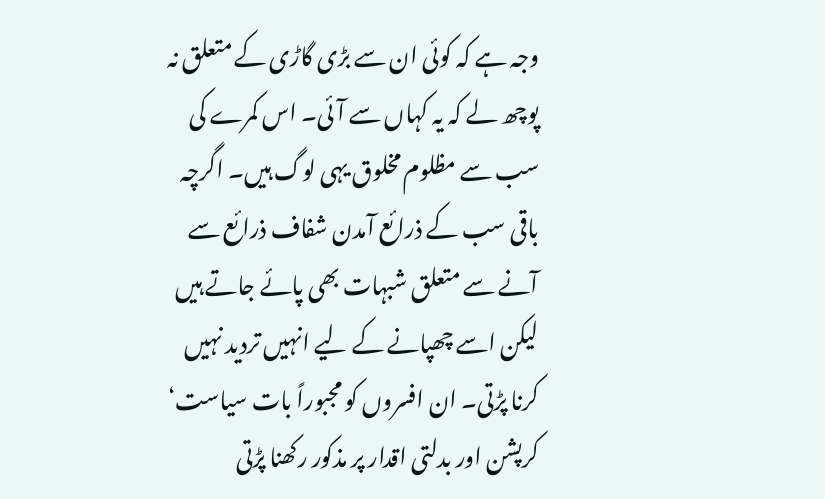وجہ ہے کہ کوئی ان سے بڑی گاڑی کے متعلق نہ پوچھ لے کہ یہ کہاں سے آئی۔ اس کمرے کی سب سے مظلوم مخلوق یہی لوگ ہیں۔ اگرچہ باقی سب کے ذرائع آمدن شفاف ذرائع سے آنے سے متعلق شبہات بھی پائے جاتے ہیں لیکن اسے چھپانے کے لیے انہیں تردید نہیں کرنا پڑتی۔ ان افسروں کو مجبوراً بات سیاست‘ کرپشن اور بدلتی اقدار پر مذکور رکھنا پڑتی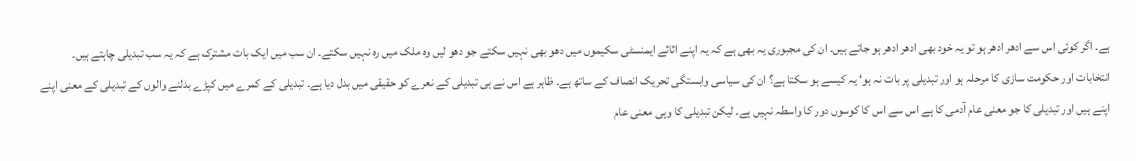ہے۔ اگر کوئی اس سے ادھر ادھر ہو تو یہ خود بھی ادھر ادھر ہو جاتے ہیں۔ ان کی مجبوری یہ بھی ہے کہ یہ اپنے اثاثے ایمنسٹی سکیموں میں دھو بھی نہیں سکتے جو دھو لیں وہ ملک میں رہ نہیں سکتے۔ ان سب میں ایک بات مشترک ہے کہ یہ سب تبدیلی چاہتے ہیں۔ انتخابات اور حکومت سازی کا مرحلہ ہو اور تبدیلی پر بات نہ ہو‘ یہ کیسے ہو سکتا ہے؟ ان کی سیاسی وابستگی تحریک انصاف کے ساتھ ہے۔ ظاہر ہے اس نے ہی تبدیلی کے نعرے کو حقیقی میں بدل دیا ہے۔ تبدیلی کے کمرے میں کپڑے بدلنے والوں کے تبدیلی کے معنی اپنے اپنے ہیں اور تبدیلی کا جو معنی عام آدمی کا ہے اس سے اس کا کوسوں دور کا واسطہ نہیں ہے۔ لیکن تبدیلی کا وہی معنی عام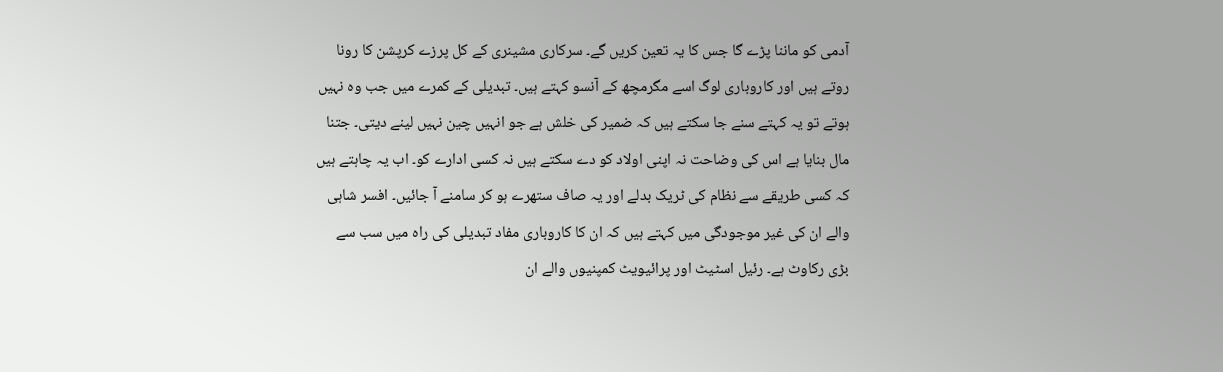آدمی کو ماننا پڑے گا جس کا یہ تعین کریں گے۔ سرکاری مشینری کے کل پرزے کرپشن کا رونا روتے ہیں اور کاروباری لوگ اسے مگرمچھ کے آنسو کہتے ہیں۔ تبدیلی کے کمرے میں جب وہ نہیں ہوتے تو یہ کہتے سنے جا سکتے ہیں کہ ضمیر کی خلش ہے جو انہیں چین نہیں لینے دیتی۔ جتنا مال بنایا ہے اس کی وضاحت نہ اپنی اولاد کو دے سکتے ہیں نہ کسی ادارے کو۔ اب یہ چاہتے ہیں کہ کسی طریقے سے نظام کی ٹریک بدلے اور یہ صاف ستھرے ہو کر سامنے آ جائیں۔ افسر شاہی والے ان کی غیر موجودگی میں کہتے ہیں کہ ان کا کاروباری مفاد تبدیلی کی راہ میں سب سے بڑی رکاوٹ ہے۔ رئیل اسٹیٹ اور پرائیویٹ کمپنیوں والے ان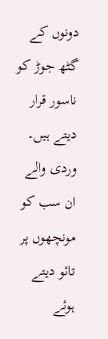دونوں کے گٹھ جوڑ کو ناسور قرار دیتے ہیں۔ وردی والے ان سب کو مونچھوں پر تائو دیتے ہوئے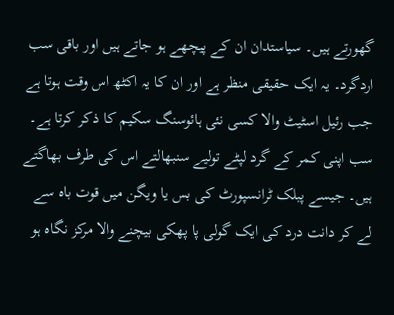گھورتے ہیں۔ سیاستدان ان کے پیچھے ہو جاتے ہیں اور باقی سب اردگرد۔ یہ ایک حقیقی منظر ہے اور ان کا یہ اکٹھ اس وقت ہوتا ہے جب رئیل اسٹیٹ والا کسی نئی ہائوسنگ سکیم کا ذکر کرتا ہے۔ سب اپنی کمر کے گرد لپٹے تولیے سنبھالتے اس کی طرف بھاگتے ہیں۔ جیسے پبلک ٹرانسپورٹ کی بس یا ویگن میں قوت باہ سے لے کر دانت درد کی ایک گولی پا پھکی بیچنے والا مرکز نگاہ ہو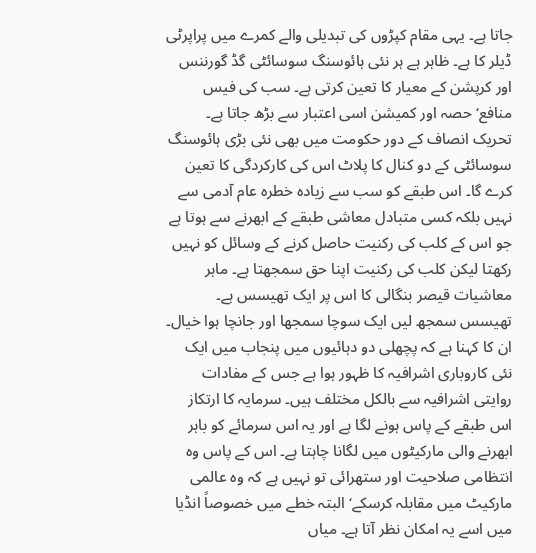جاتا ہے۔ یہی مقام کپڑوں کی تبدیلی والے کمرے میں پراپرٹی ڈیلر کا ہے۔ ظاہر ہے ہر نئی ہائوسنگ سوسائٹی گڈ گورننس اور کرپشن کے معیار کا تعین کرتی ہے۔ سب کی فیس منافع‘ حصہ اور کمیشن اسی اعتبار سے بڑھ جاتا ہے۔ تحریک انصاف کے دور حکومت میں بھی نئی بڑی ہائوسنگ سوسائٹی کے دو کنال کا پلاٹ اس کی کارکردگی کا تعین کرے گا۔ اس طبقے کو سب سے زیادہ خطرہ عام آدمی سے نہیں بلکہ کسی متبادل معاشی طبقے کے ابھرنے سے ہوتا ہے جو اس کے کلب کی رکنیت حاصل کرنے کے وسائل کو نہیں رکھتا لیکن کلب کی رکنیت اپنا حق سمجھتا ہے۔ ماہر معاشیات قیصر بنگالی کا اس پر ایک تھیسس ہے۔ تھیسس سمجھ لیں ایک سوچا سمجھا اور جانچا ہوا خیال۔ ان کا کہنا ہے کہ پچھلی دو دہائیوں میں پنجاب میں ایک نئی کاروباری اشرافیہ کا ظہور ہوا ہے جس کے مفادات روایتی اشرافیہ سے بالکل مختلف ہیں۔ سرمایہ کا ارتکاز اس طبقے کے پاس ہونے لگا ہے اور یہ اس سرمائے کو باہر ابھرنے والی مارکیٹوں میں لگانا چاہتا ہے۔ اس کے پاس وہ انتظامی صلاحیت اور ستھرائی تو نہیں ہے کہ وہ عالمی مارکیٹ میں مقابلہ کرسکے‘ البتہ خطے میں خصوصاً انڈیا میں اسے یہ امکان نظر آتا ہے۔ میاں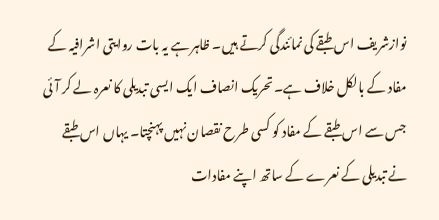نوازشریف اس طبقے کی نمائندگی کرتے ہیں۔ ظاہر ہے یہ بات روایتی اشرافیہ کے مفاد کے بالکل خلاف ہے۔ تحریک انصاف ایک ایسی تبدیلی کا نعرہ لے کر آئی جس سے اس طبقے کے مفاد کو کسی طرح نقصان نہیں پہنچتا۔ یہاں اس طبقے نے تبدیلی کے نعرے کے ساتھ اپنے مفادات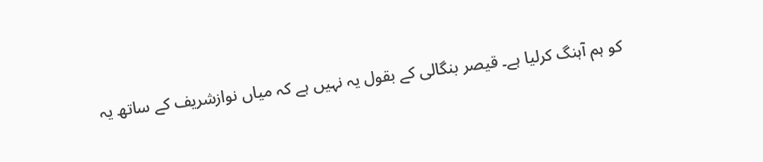کو ہم آہنگ کرلیا ہے۔ قیصر بنگالی کے بقول یہ نہیں ہے کہ میاں نوازشریف کے ساتھ یہ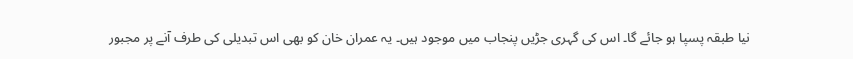نیا طبقہ پسپا ہو جائے گا۔ اس کی گہری جڑیں پنجاب میں موجود ہیں۔ یہ عمران خان کو بھی اس تبدیلی کی طرف آنے پر مجبور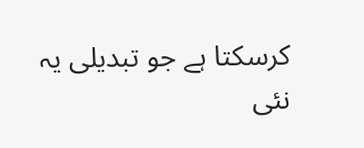کرسکتا ہے جو تبدیلی یہ نئی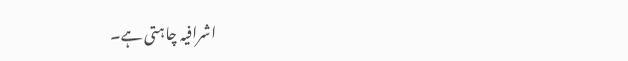اشرافیہ چاہتی ہے۔